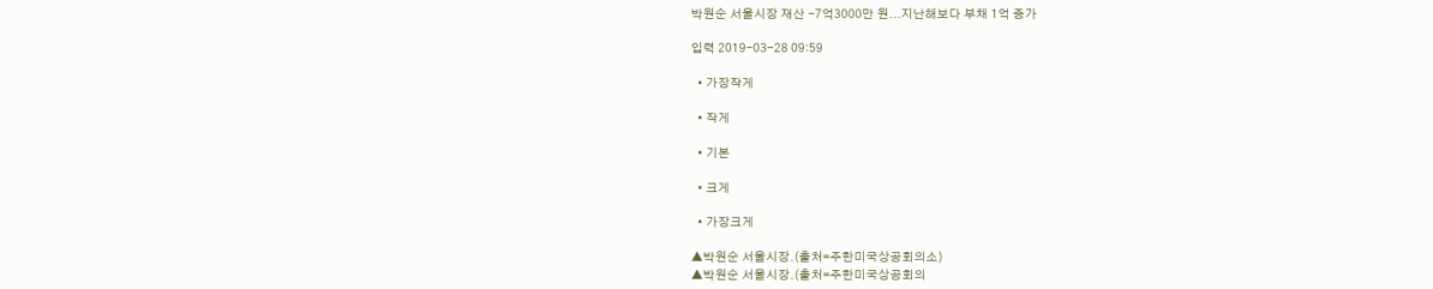박원순 서울시장 재산 -7억3000만 원...지난해보다 부채 1억 증가

입력 2019-03-28 09:59

  • 가장작게

  • 작게

  • 기본

  • 크게

  • 가장크게

▲박원순 서울시장.(출처=주한미국상공회의소)
▲박원순 서울시장.(출처=주한미국상공회의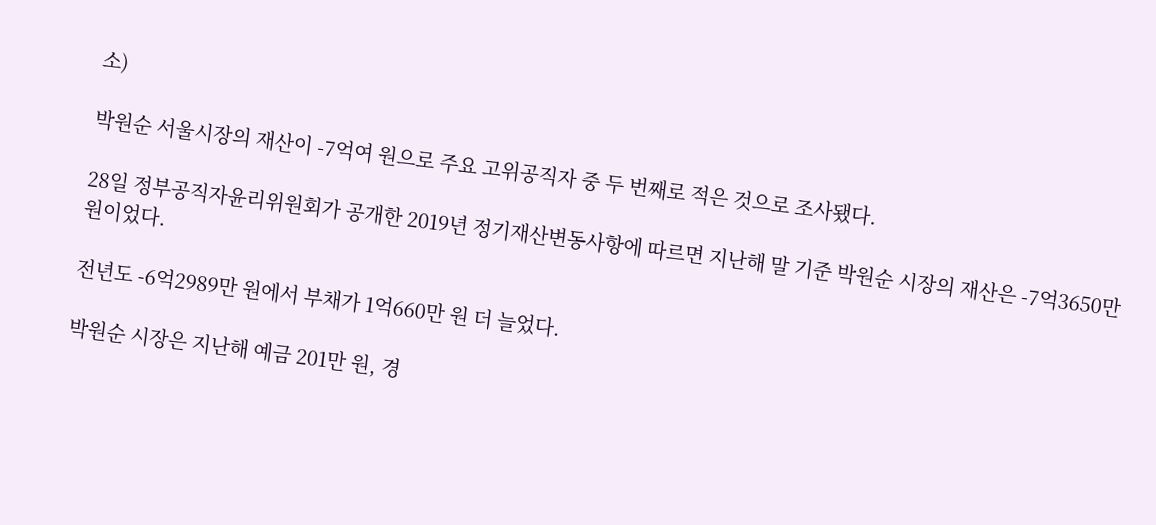소)

박원순 서울시장의 재산이 -7억여 원으로 주요 고위공직자 중 두 번째로 적은 것으로 조사됐다.

28일 정부공직자윤리위원회가 공개한 2019년 정기재산변동사항에 따르면 지난해 말 기준 박원순 시장의 재산은 -7억3650만 원이었다.

전년도 -6억2989만 원에서 부채가 1억660만 원 더 늘었다.

박원순 시장은 지난해 예금 201만 원, 경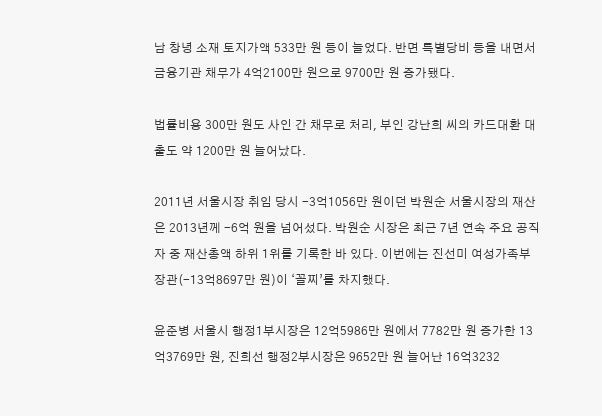남 창녕 소재 토지가액 533만 원 등이 늘었다. 반면 특별당비 등을 내면서 금융기관 채무가 4억2100만 원으로 9700만 원 증가됐다.

법률비용 300만 원도 사인 간 채무로 처리, 부인 강난희 씨의 카드대환 대출도 약 1200만 원 늘어났다.

2011년 서울시장 취임 당시 -3억1056만 원이던 박원순 서울시장의 재산은 2013년께 -6억 원을 넘어섰다. 박원순 시장은 최근 7년 연속 주요 공직자 중 재산총액 하위 1위를 기록한 바 있다. 이번에는 진선미 여성가족부 장관(-13억8697만 원)이 ‘꼴찌’를 차지했다.

윤준병 서울시 행정1부시장은 12억5986만 원에서 7782만 원 증가한 13억3769만 원, 진희선 행정2부시장은 9652만 원 늘어난 16억3232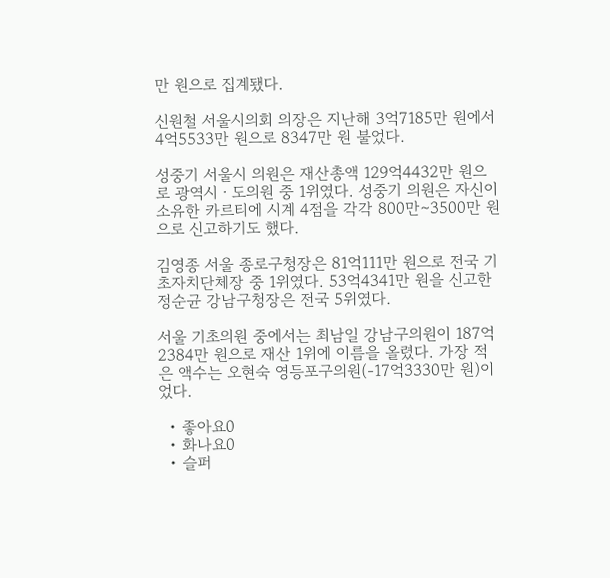만 원으로 집계됐다.

신원철 서울시의회 의장은 지난해 3억7185만 원에서 4억5533만 원으로 8347만 원 불었다.

성중기 서울시 의원은 재산총액 129억4432만 원으로 광역시ㆍ도의원 중 1위였다. 성중기 의원은 자신이 소유한 카르티에 시계 4점을 각각 800만∼3500만 원으로 신고하기도 했다.

김영종 서울 종로구청장은 81억111만 원으로 전국 기초자치단체장 중 1위였다. 53억4341만 원을 신고한 정순균 강남구청장은 전국 5위였다.

서울 기초의원 중에서는 최남일 강남구의원이 187억2384만 원으로 재산 1위에 이름을 올렸다. 가장 적은 액수는 오현숙 영등포구의원(-17억3330만 원)이었다.

  • 좋아요0
  • 화나요0
  • 슬퍼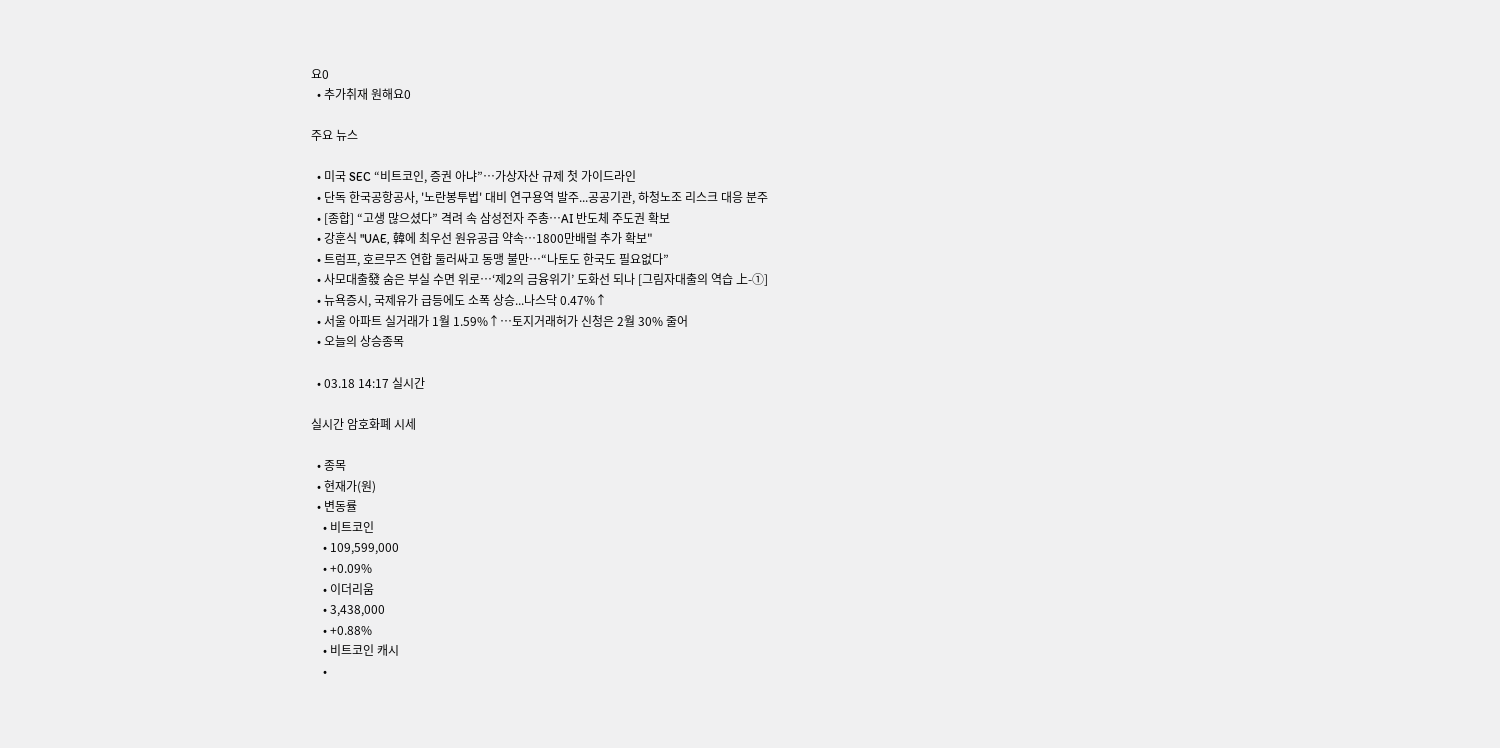요0
  • 추가취재 원해요0

주요 뉴스

  • 미국 SEC “비트코인, 증권 아냐”…가상자산 규제 첫 가이드라인
  • 단독 한국공항공사, '노란봉투법' 대비 연구용역 발주...공공기관, 하청노조 리스크 대응 분주
  • [종합] “고생 많으셨다” 격려 속 삼성전자 주총⋯AI 반도체 주도권 확보
  • 강훈식 "UAE, 韓에 최우선 원유공급 약속…1800만배럴 추가 확보"
  • 트럼프, 호르무즈 연합 둘러싸고 동맹 불만…“나토도 한국도 필요없다”
  • 사모대출發 숨은 부실 수면 위로…‘제2의 금융위기’ 도화선 되나 [그림자대출의 역습 上-①]
  • 뉴욕증시, 국제유가 급등에도 소폭 상승...나스닥 0.47%↑
  • 서울 아파트 실거래가 1월 1.59%↑…토지거래허가 신청은 2월 30% 줄어
  • 오늘의 상승종목

  • 03.18 14:17 실시간

실시간 암호화폐 시세

  • 종목
  • 현재가(원)
  • 변동률
    • 비트코인
    • 109,599,000
    • +0.09%
    • 이더리움
    • 3,438,000
    • +0.88%
    • 비트코인 캐시
    •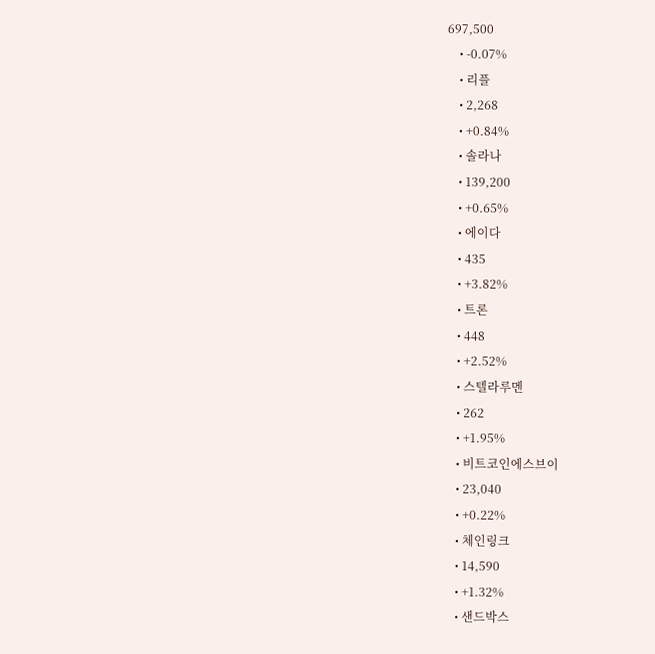697,500
    • -0.07%
    • 리플
    • 2,268
    • +0.84%
    • 솔라나
    • 139,200
    • +0.65%
    • 에이다
    • 435
    • +3.82%
    • 트론
    • 448
    • +2.52%
    • 스텔라루멘
    • 262
    • +1.95%
    • 비트코인에스브이
    • 23,040
    • +0.22%
    • 체인링크
    • 14,590
    • +1.32%
    • 샌드박스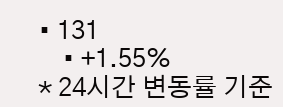• 131
    • +1.55%
* 24시간 변동률 기준